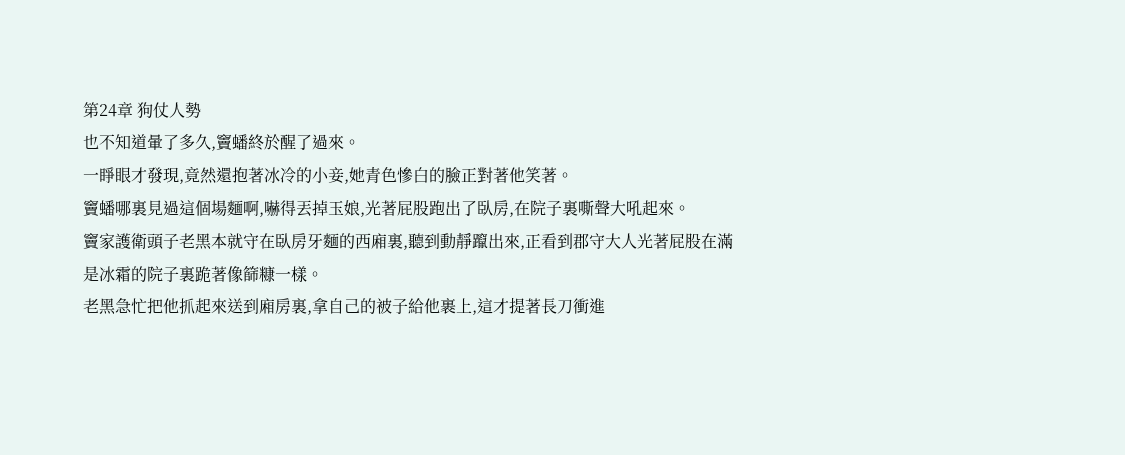第24章 狗仗人勢
也不知道暈了多久,竇蟠終於醒了過來。
一睜眼才發現,竟然還抱著冰冷的小妾,她青色慘白的臉正對著他笑著。
竇蟠哪裏見過這個場麵啊,嚇得丟掉玉娘,光著屁股跑出了臥房,在院子裏嘶聲大吼起來。
竇家護衛頭子老黑本就守在臥房牙麵的西廂裏,聽到動靜躥出來,正看到郡守大人光著屁股在滿是冰霜的院子裏跪著像篩糠一樣。
老黑急忙把他抓起來送到廂房裏,拿自己的被子給他裹上,這才提著長刀衝進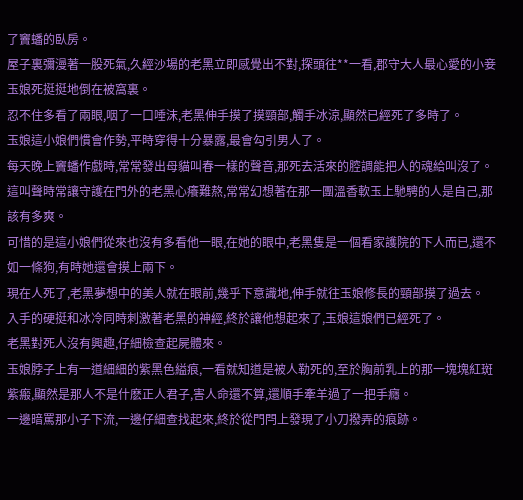了竇蟠的臥房。
屋子裏彌漫著一股死氣,久經沙場的老黑立即感覺出不對,探頭往**一看,郡守大人最心愛的小妾玉娘死挺挺地倒在被窩裏。
忍不住多看了兩眼,咽了一口唾沫,老黑伸手摸了摸頸部,觸手冰涼,顯然已經死了多時了。
玉娘這小娘們慣會作勢,平時穿得十分暴露,最會勾引男人了。
每天晚上竇蟠作戲時,常常發出母貓叫春一樣的聲音,那死去活來的腔調能把人的魂給叫沒了。
這叫聲時常讓守護在門外的老黑心癢難熬,常常幻想著在那一團溫香軟玉上馳騁的人是自己,那該有多爽。
可惜的是這小娘們從來也沒有多看他一眼,在她的眼中,老黑隻是一個看家護院的下人而已,還不如一條狗,有時她還會摸上兩下。
現在人死了,老黑夢想中的美人就在眼前,幾乎下意識地,伸手就往玉娘修長的頸部摸了過去。
入手的硬挺和冰冷同時刺激著老黑的神經,終於讓他想起來了,玉娘這娘們已經死了。
老黑對死人沒有興趣,仔細檢查起屍體來。
玉娘脖子上有一道細細的紫黑色縊痕,一看就知道是被人勒死的,至於胸前乳上的那一塊塊紅斑紫瘢,顯然是那人不是什麽正人君子,害人命還不算,還順手牽羊過了一把手癮。
一邊暗罵那小子下流,一邊仔細查找起來,終於從門閂上發現了小刀撥弄的痕跡。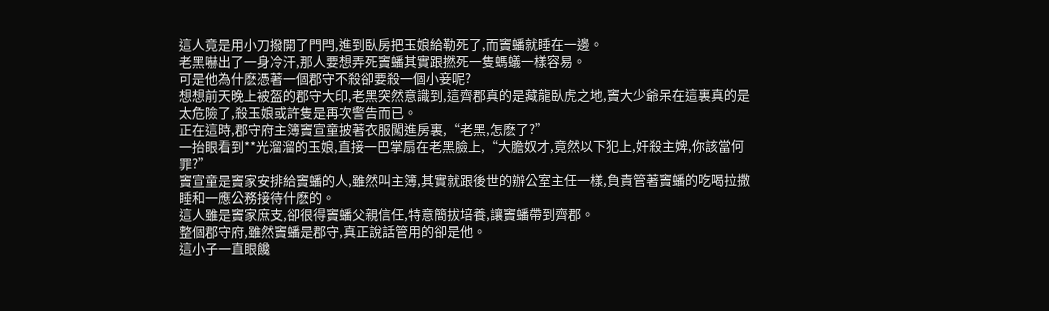這人竟是用小刀撥開了門閂,進到臥房把玉娘給勒死了,而竇蟠就睡在一邊。
老黑嚇出了一身冷汗,那人要想弄死竇蟠其實跟撚死一隻螞蟻一樣容易。
可是他為什麽憑著一個郡守不殺卻要殺一個小妾呢?
想想前天晚上被盔的郡守大印,老黑突然意識到,這齊郡真的是藏龍臥虎之地,竇大少爺呆在這裏真的是太危險了,殺玉娘或許隻是再次警告而已。
正在這時,郡守府主簿竇宣童披著衣服闖進房裏,“老黑,怎麽了?”
一抬眼看到**光溜溜的玉娘,直接一巴掌扇在老黑臉上,“大膽奴才,竟然以下犯上,奸殺主婢,你該當何罪?”
竇宣童是竇家安排給竇蟠的人,雖然叫主簿,其實就跟後世的辦公室主任一樣,負責管著竇蟠的吃喝拉撒睡和一應公務接待什麽的。
這人雖是竇家庶支,卻很得竇蟠父親信任,特意簡拔培養,讓竇蟠帶到齊郡。
整個郡守府,雖然竇蟠是郡守,真正說話管用的卻是他。
這小子一直眼饞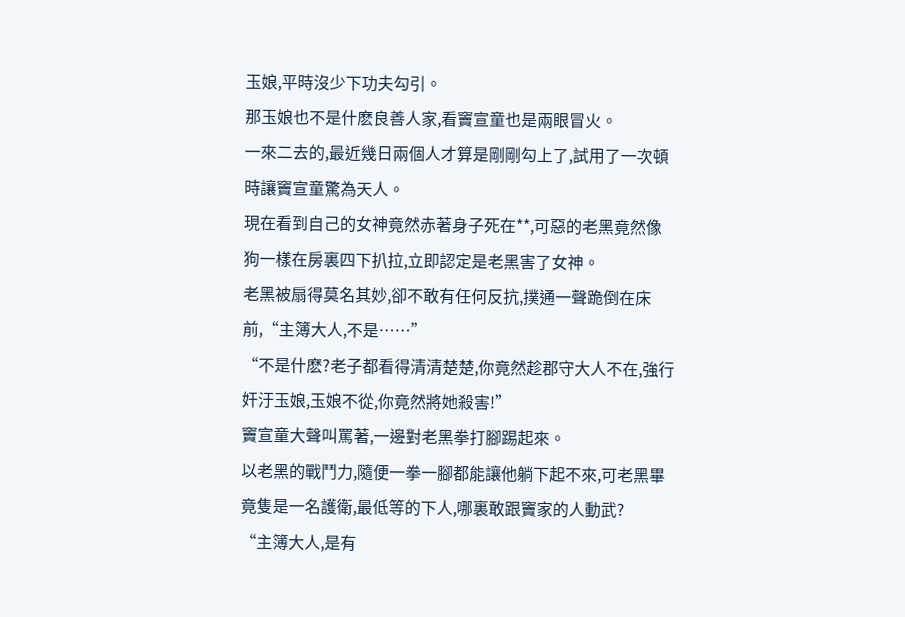玉娘,平時沒少下功夫勾引。
那玉娘也不是什麽良善人家,看竇宣童也是兩眼冒火。
一來二去的,最近幾日兩個人才算是剛剛勾上了,試用了一次頓時讓竇宣童驚為天人。
現在看到自己的女神竟然赤著身子死在**,可惡的老黑竟然像狗一樣在房裏四下扒拉,立即認定是老黑害了女神。
老黑被扇得莫名其妙,卻不敢有任何反抗,撲通一聲跪倒在床前,“主簿大人,不是……”
“不是什麽?老子都看得清清楚楚,你竟然趁郡守大人不在,強行奸汙玉娘,玉娘不從,你竟然將她殺害!”
竇宣童大聲叫罵著,一邊對老黑拳打腳踢起來。
以老黑的戰鬥力,隨便一拳一腳都能讓他躺下起不來,可老黑畢竟隻是一名護衛,最低等的下人,哪裏敢跟竇家的人動武?
“主簿大人,是有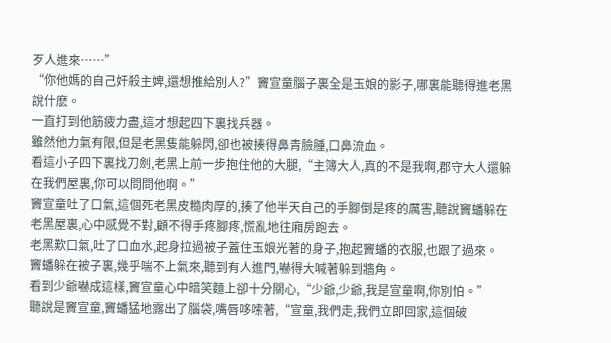歹人進來……”
“你他媽的自己奸殺主婢,還想推給別人?”竇宣童腦子裏全是玉娘的影子,哪裏能聽得進老黑說什麽。
一直打到他筋疲力盡,這才想起四下裏找兵器。
雖然他力氣有限,但是老黑隻能躲閃,卻也被揍得鼻青臉腫,口鼻流血。
看這小子四下裏找刀劍,老黑上前一步抱住他的大腿,“主簿大人,真的不是我啊,郡守大人還躲在我們屋裏,你可以問問他啊。”
竇宣童吐了口氣,這個死老黑皮糙肉厚的,揍了他半天自己的手腳倒是疼的厲害,聽說竇蟠躲在老黑屋裏,心中感覺不對,顧不得手疼腳疼,慌亂地往廂房跑去。
老黑歎口氣,吐了口血水,起身拉過被子蓋住玉娘光著的身子,抱起竇蟠的衣服,也跟了過來。
竇蟠躲在被子裏,幾乎喘不上氣來,聽到有人進門,嚇得大喊著躲到牆角。
看到少爺嚇成這樣,竇宣童心中暗笑麵上卻十分關心,“少爺,少爺,我是宣童啊,你別怕。”
聽說是竇宣童,竇蟠猛地露出了腦袋,嘴唇哆嗦著,“宣童,我們走,我們立即回家,這個破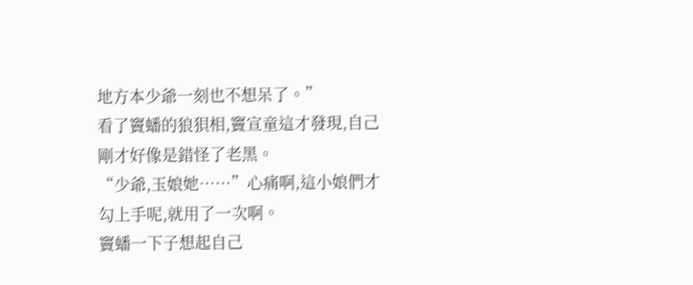地方本少爺一刻也不想呆了。”
看了竇蟠的狼狽相,竇宣童這才發現,自己剛才好像是錯怪了老黑。
“少爺,玉娘她……”心痛啊,這小娘們才勾上手呢,就用了一次啊。
竇蟠一下子想起自己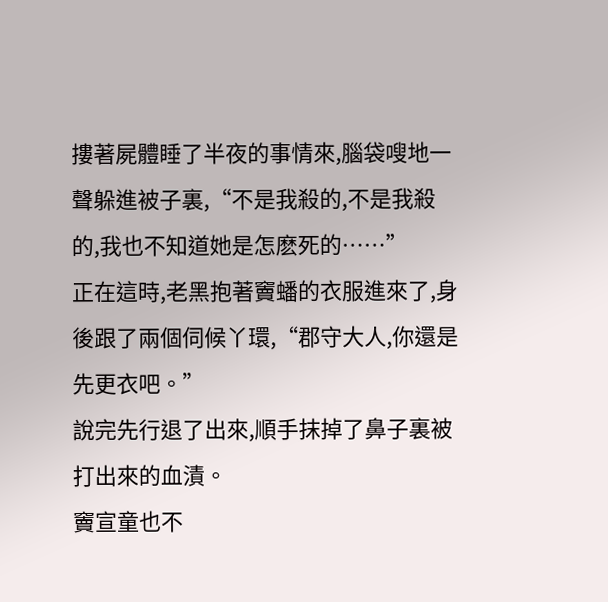摟著屍體睡了半夜的事情來,腦袋嗖地一聲躲進被子裏,“不是我殺的,不是我殺的,我也不知道她是怎麽死的……”
正在這時,老黑抱著竇蟠的衣服進來了,身後跟了兩個伺候丫環,“郡守大人,你還是先更衣吧。”
說完先行退了出來,順手抹掉了鼻子裏被打出來的血漬。
竇宣童也不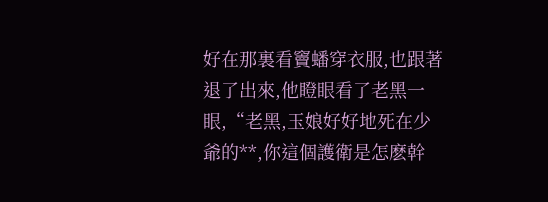好在那裏看竇蟠穿衣服,也跟著退了出來,他瞪眼看了老黑一眼,“老黑,玉娘好好地死在少爺的**,你這個護衛是怎麽幹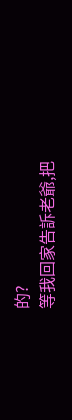的?
等我回家告訴老爺,把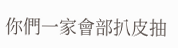你們一家會部扒皮抽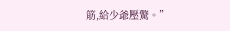筋,給少爺壓驚。”